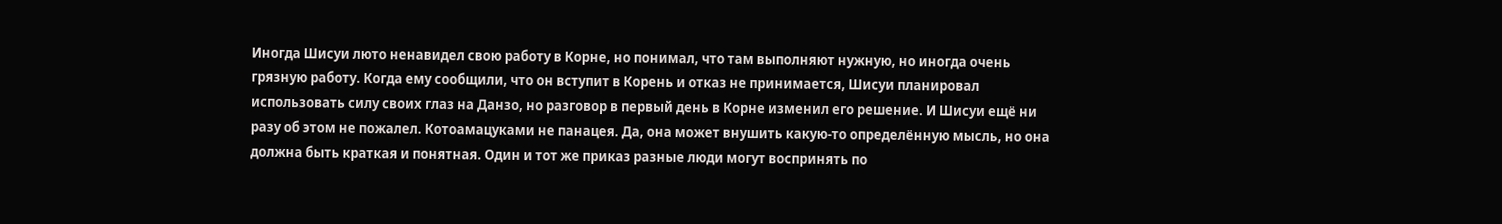Иногда Шисуи люто ненавидел свою работу в Корне, но понимал, что там выполняют нужную, но иногда очень грязную работу. Когда ему сообщили, что он вступит в Корень и отказ не принимается, Шисуи планировал использовать силу своих глаз на Данзо, но разговор в первый день в Корне изменил его решение. И Шисуи ещё ни разу об этом не пожалел. Котоамацуками не панацея. Да, она может внушить какую-то определённую мысль, но она должна быть краткая и понятная. Один и тот же приказ разные люди могут воспринять по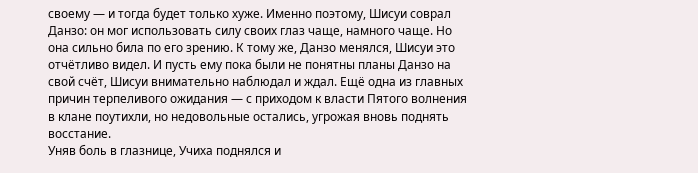своему — и тогда будет только хуже. Именно поэтому, Шисуи соврал Данзо: он мог использовать силу своих глаз чаще, намного чаще. Но она сильно била по его зрению. К тому же, Данзо менялся, Шисуи это отчётливо видел. И пусть ему пока были не понятны планы Данзо на свой счёт, Шисуи внимательно наблюдал и ждал. Ещё одна из главных причин терпеливого ожидания — с приходом к власти Пятого волнения в клане поутихли, но недовольные остались, угрожая вновь поднять восстание.
Уняв боль в глазнице, Учиха поднялся и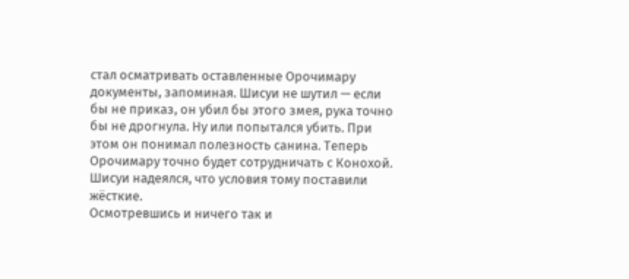стал осматривать оставленные Орочимару документы, запоминая. Шисуи не шутил — если бы не приказ, он убил бы этого змея, рука точно бы не дрогнула. Ну или попытался убить. При этом он понимал полезность санина. Теперь Орочимару точно будет сотрудничать с Конохой. Шисуи надеялся, что условия тому поставили жёсткие.
Осмотревшись и ничего так и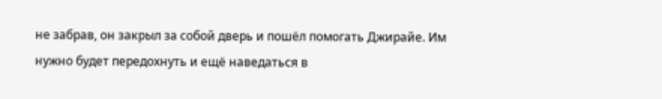не забрав, он закрыл за собой дверь и пошёл помогать Джирайе. Им нужно будет передохнуть и ещё наведаться в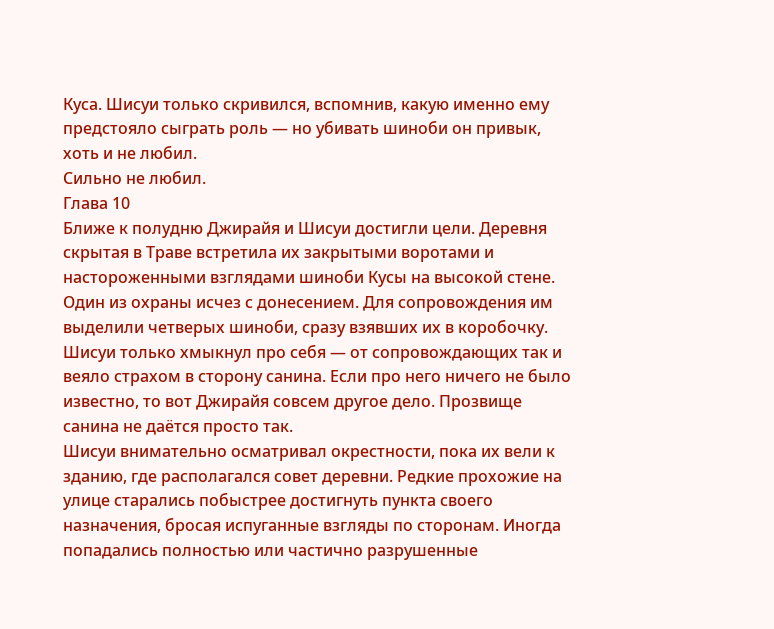Куса. Шисуи только скривился, вспомнив, какую именно ему предстояло сыграть роль — но убивать шиноби он привык, хоть и не любил.
Сильно не любил.
Глава 10
Ближе к полудню Джирайя и Шисуи достигли цели. Деревня скрытая в Траве встретила их закрытыми воротами и настороженными взглядами шиноби Кусы на высокой стене. Один из охраны исчез с донесением. Для сопровождения им выделили четверых шиноби, сразу взявших их в коробочку. Шисуи только хмыкнул про себя — от сопровождающих так и веяло страхом в сторону санина. Если про него ничего не было известно, то вот Джирайя совсем другое дело. Прозвище санина не даётся просто так.
Шисуи внимательно осматривал окрестности, пока их вели к зданию, где располагался совет деревни. Редкие прохожие на улице старались побыстрее достигнуть пункта своего назначения, бросая испуганные взгляды по сторонам. Иногда попадались полностью или частично разрушенные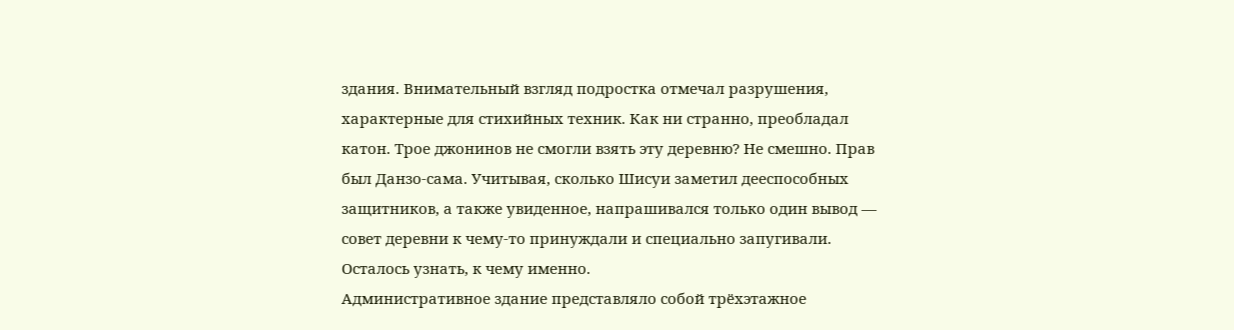здания. Внимательный взгляд подростка отмечал разрушения, характерные для стихийных техник. Как ни странно, преобладал катон. Трое джонинов не смогли взять эту деревню? Не смешно. Прав был Данзо-сама. Учитывая, сколько Шисуи заметил дееспособных защитников, а также увиденное, напрашивался только один вывод — совет деревни к чему-то принуждали и специально запугивали. Осталось узнать, к чему именно.
Административное здание представляло собой трёхэтажное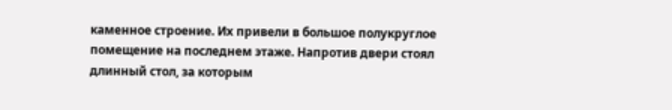каменное строение. Их привели в большое полукруглое помещение на последнем этаже. Напротив двери стоял длинный стол, за которым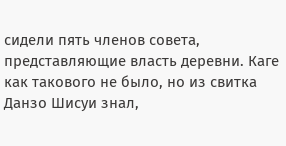сидели пять членов совета, представляющие власть деревни. Каге как такового не было, но из свитка Данзо Шисуи знал,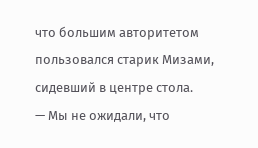что большим авторитетом пользовался старик Мизами, сидевший в центре стола.
— Мы не ожидали, что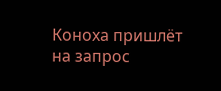Коноха пришлёт на запрос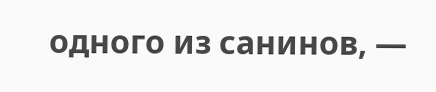одного из санинов, —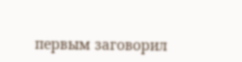первым заговорил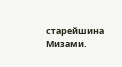старейшина Мизами.